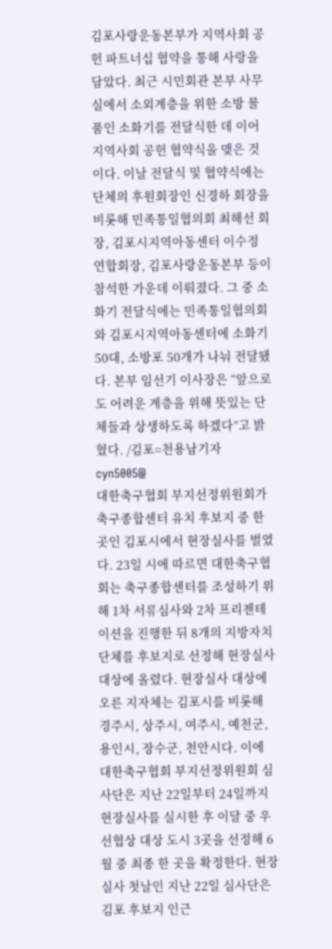김포사랑운동본부가 지역사회 공헌 파트너십 협약을 통해 사랑을 담았다. 최근 시민회관 본부 사무실에서 소외계층을 위한 소방 물품인 소화기를 전달식한 데 이어 지역사회 공헌 협약식을 맺은 것이다. 이날 전달식 및 협약식에는 단체의 후원회장인 신경하 회장을 비롯해 민족통일협의회 최해선 회장, 김포시지역아동센터 이수정 연합회장, 김포사랑운동본부 등이 참석한 가운데 이뤄졌다. 그 중 소화기 전달식에는 민족통일협의회와 김포시지역아동센터에 소화기 50대, 소방포 50개가 나눠 전달됐다. 본부 임선기 이사장은 “앞으로도 어려운 계층을 위해 뜻있는 단체들과 상생하도록 하겠다”고 밝혔다. /김포=천용남기자 cyn5005@
대한축구협회 부지선정위원회가 축구종합센터 유치 후보지 중 한 곳인 김포시에서 현장실사를 벌였다. 23일 시에 따르면 대한축구협회는 축구종합센터를 조성하기 위해 1차 서류심사와 2차 프리젠테이션을 진행한 뒤 8개의 지방자치단체를 후보지로 선정해 현장실사 대상에 올렸다. 현장실사 대상에 오른 지자체는 김포시를 비롯해 경주시, 상주시, 여주시, 예천군, 용인시, 장수군, 천안시다. 이에 대한축구협회 부지선정위원회 심사단은 지난 22일부터 24일까지 현장실사를 실시한 후 이달 중 우선협상 대상 도시 3곳을 선정해 6월 중 최종 한 곳을 확정한다. 현장실사 첫날인 지난 22일 심사단은 김포 후보지 인근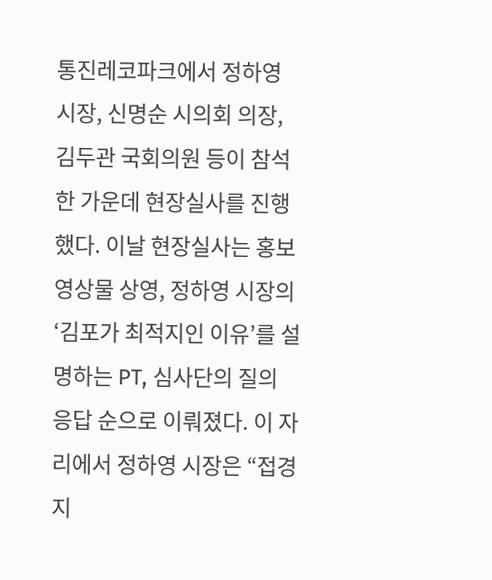통진레코파크에서 정하영 시장, 신명순 시의회 의장, 김두관 국회의원 등이 참석한 가운데 현장실사를 진행했다. 이날 현장실사는 홍보영상물 상영, 정하영 시장의 ‘김포가 최적지인 이유’를 설명하는 PT, 심사단의 질의 응답 순으로 이뤄졌다. 이 자리에서 정하영 시장은 “접경지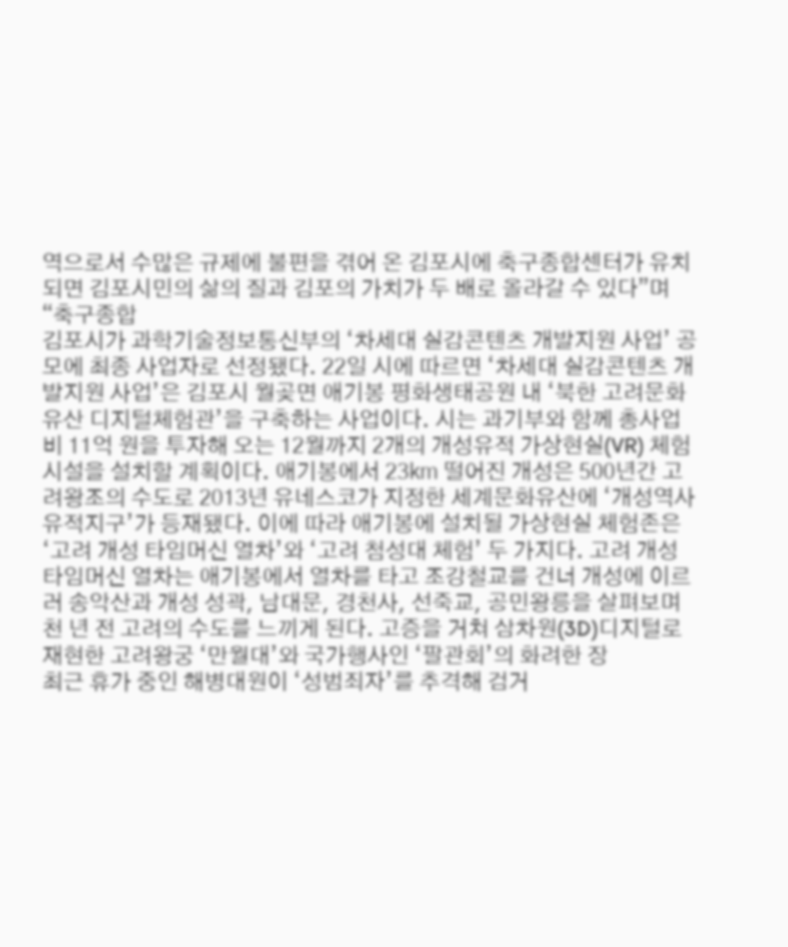역으로서 수많은 규제에 불편을 겪어 온 김포시에 축구종합센터가 유치되면 김포시민의 삶의 질과 김포의 가치가 두 배로 올라갈 수 있다”며 “축구종합
김포시가 과학기술정보통신부의 ‘차세대 실감콘텐츠 개발지원 사업’ 공모에 최종 사업자로 선정됐다. 22일 시에 따르면 ‘차세대 실감콘텐츠 개발지원 사업’은 김포시 월곶면 애기봉 평화생태공원 내 ‘북한 고려문화유산 디지털체험관’을 구축하는 사업이다. 시는 과기부와 함께 총사업비 11억 원을 투자해 오는 12월까지 2개의 개성유적 가상현실(VR) 체험시설을 설치할 계획이다. 애기봉에서 23㎞ 떨어진 개성은 500년간 고려왕조의 수도로 2013년 유네스코가 지정한 세계문화유산에 ‘개성역사유적지구’가 등재됐다. 이에 따라 애기봉에 설치될 가상현실 체험존은 ‘고려 개성 타임머신 열차’와 ‘고려 첨성대 체험’ 두 가지다. 고려 개성 타임머신 열차는 애기봉에서 열차를 타고 조강철교를 건너 개성에 이르러 송악산과 개성 성곽, 남대문, 경천사, 선죽교, 공민왕릉을 살펴보며 천 년 전 고려의 수도를 느끼게 된다. 고증을 거쳐 삼차원(3D)디지털로 재현한 고려왕궁 ‘만월대’와 국가행사인 ‘팔관회’의 화려한 장
최근 휴가 중인 해병대원이 ‘성범죄자’를 추격해 검거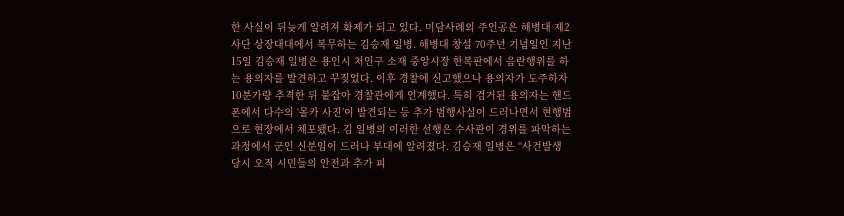한 사실이 뒤늦게 알려져 화제가 되고 있다. 미담사례의 주인공은 해병대 제2사단 상장대대에서 복무하는 김승재 일병. 해병대 창설 70주년 기념일인 지난 15일 김승재 일병은 용인시 처인구 소재 중앙시장 한복판에서 음란행위를 하는 용의자를 발견하고 꾸짖었다. 이후 경찰에 신고했으나 용의자가 도주하자 10분가량 추격한 뒤 붙잡아 경찰관에게 인계했다. 특히 검거된 용의자는 핸드폰에서 다수의 ‘몰카 사진’이 발견되는 등 추가 범행사실이 드러나면서 현행범으로 현장에서 체포됐다. 김 일병의 이러한 선행은 수사관이 경위를 파악하는 과정에서 군인 신분임이 드러나 부대에 알려졌다. 김승재 일병은 “사건발생 당시 오직 시민들의 안전과 추가 피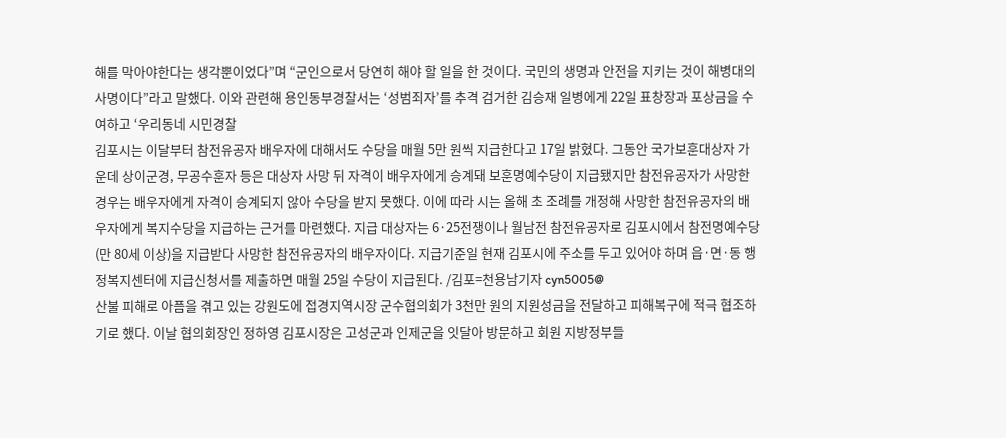해를 막아야한다는 생각뿐이었다”며 “군인으로서 당연히 해야 할 일을 한 것이다. 국민의 생명과 안전을 지키는 것이 해병대의 사명이다”라고 말했다. 이와 관련해 용인동부경찰서는 ‘성범죄자’를 추격 검거한 김승재 일병에게 22일 표창장과 포상금을 수여하고 ‘우리동네 시민경찰
김포시는 이달부터 참전유공자 배우자에 대해서도 수당을 매월 5만 원씩 지급한다고 17일 밝혔다. 그동안 국가보훈대상자 가운데 상이군경, 무공수훈자 등은 대상자 사망 뒤 자격이 배우자에게 승계돼 보훈명예수당이 지급됐지만 참전유공자가 사망한 경우는 배우자에게 자격이 승계되지 않아 수당을 받지 못했다. 이에 따라 시는 올해 초 조례를 개정해 사망한 참전유공자의 배우자에게 복지수당을 지급하는 근거를 마련했다. 지급 대상자는 6·25전쟁이나 월남전 참전유공자로 김포시에서 참전명예수당(만 80세 이상)을 지급받다 사망한 참전유공자의 배우자이다. 지급기준일 현재 김포시에 주소를 두고 있어야 하며 읍·면·동 행정복지센터에 지급신청서를 제출하면 매월 25일 수당이 지급된다. /김포=천용남기자 cyn5005@
산불 피해로 아픔을 겪고 있는 강원도에 접경지역시장 군수협의회가 3천만 원의 지원성금을 전달하고 피해복구에 적극 협조하기로 했다. 이날 협의회장인 정하영 김포시장은 고성군과 인제군을 잇달아 방문하고 회원 지방정부들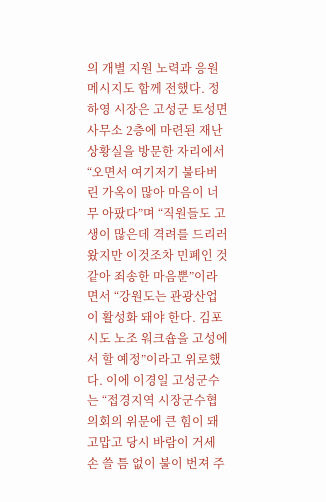의 개별 지원 노력과 응원 메시지도 함께 전했다. 정하영 시장은 고성군 토성면사무소 2층에 마련된 재난상황실을 방문한 자리에서 “오면서 여기저기 불타버린 가옥이 많아 마음이 너무 아팠다”며 “직원들도 고생이 많은데 격려를 드리러 왔지만 이것조차 민폐인 것 같아 죄송한 마음뿐”이라면서 “강원도는 관광산업이 활성화 돼야 한다. 김포시도 노조 워크숍을 고성에서 할 예정”이라고 위로했다. 이에 이경일 고성군수는 “접경지역 시장군수협의회의 위문에 큰 힘이 돼 고맙고 당시 바람이 거세 손 쓸 틈 없이 불이 번져 주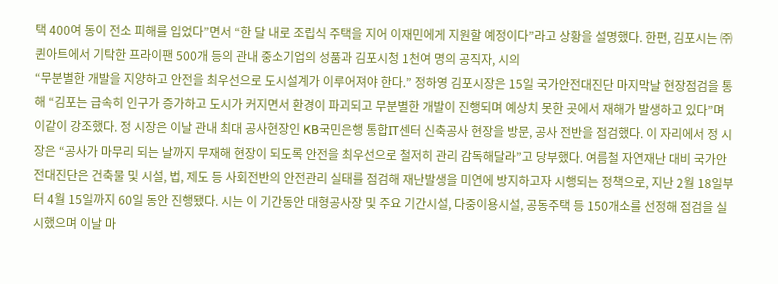택 400여 동이 전소 피해를 입었다”면서 “한 달 내로 조립식 주택을 지어 이재민에게 지원할 예정이다”라고 상황을 설명했다. 한편, 김포시는 ㈜퀸아트에서 기탁한 프라이팬 500개 등의 관내 중소기업의 성품과 김포시청 1천여 명의 공직자, 시의
“무분별한 개발을 지양하고 안전을 최우선으로 도시설계가 이루어져야 한다.” 정하영 김포시장은 15일 국가안전대진단 마지막날 현장점검을 통해 “김포는 급속히 인구가 증가하고 도시가 커지면서 환경이 파괴되고 무분별한 개발이 진행되며 예상치 못한 곳에서 재해가 발생하고 있다”며 이같이 강조했다. 정 시장은 이날 관내 최대 공사현장인 KB국민은행 통합IT센터 신축공사 현장을 방문, 공사 전반을 점검했다. 이 자리에서 정 시장은 “공사가 마무리 되는 날까지 무재해 현장이 되도록 안전을 최우선으로 철저히 관리 감독해달라”고 당부했다. 여름철 자연재난 대비 국가안전대진단은 건축물 및 시설, 법, 제도 등 사회전반의 안전관리 실태를 점검해 재난발생을 미연에 방지하고자 시행되는 정책으로, 지난 2월 18일부터 4월 15일까지 60일 동안 진행됐다. 시는 이 기간동안 대형공사장 및 주요 기간시설, 다중이용시설, 공동주택 등 150개소를 선정해 점검을 실시했으며 이날 마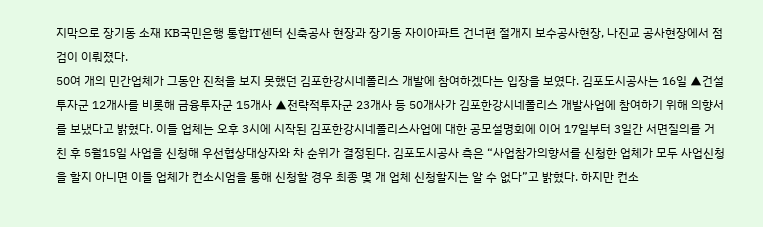지막으로 장기동 소재 KB국민은행 통합IT센터 신축공사 현장과 장기동 자이아파트 건너편 절개지 보수공사현장, 나진교 공사현장에서 점검이 이뤄졌다.
50여 개의 민간업체가 그동안 진척을 보지 못했던 김포한강시네폴리스 개발에 참여하겠다는 입장을 보였다. 김포도시공사는 16일 ▲건설투자군 12개사를 비롯해 금융투자군 15개사 ▲전략적투자군 23개사 등 50개사가 김포한강시네폴리스 개발사업에 참여하기 위해 의향서를 보냈다고 밝혔다. 이들 업체는 오후 3시에 시작된 김포한강시네폴리스사업에 대한 공모설명회에 이어 17일부터 3일간 서면질의를 거친 후 5월15일 사업을 신청해 우선협상대상자와 차 순위가 결정된다. 김포도시공사 측은 “사업참가의향서를 신청한 업체가 모두 사업신청을 할지 아니면 이들 업체가 컨소시엄을 통해 신청할 경우 최종 몇 개 업체 신청할지는 알 수 없다”고 밝혔다. 하지만 컨소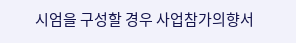시엄을 구성할 경우 사업참가의향서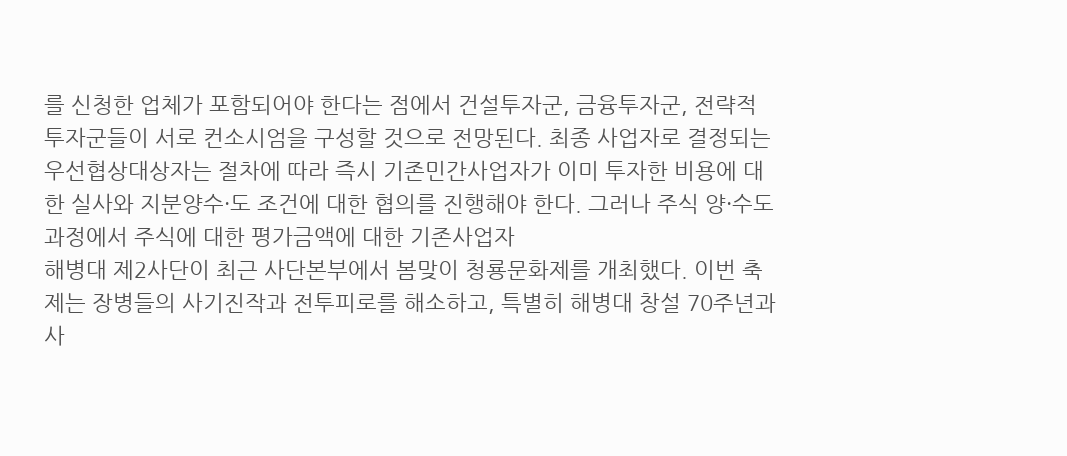를 신청한 업체가 포함되어야 한다는 점에서 건설투자군, 금융투자군, 전략적 투자군들이 서로 컨소시엄을 구성할 것으로 전망된다. 최종 사업자로 결정되는 우선협상대상자는 절차에 따라 즉시 기존민간사업자가 이미 투자한 비용에 대한 실사와 지분양수·도 조건에 대한 협의를 진행해야 한다. 그러나 주식 양·수도 과정에서 주식에 대한 평가금액에 대한 기존사업자
해병대 제2사단이 최근 사단본부에서 봄맞이 청룡문화제를 개최했다. 이번 축제는 장병들의 사기진작과 전투피로를 해소하고, 특별히 해병대 창설 70주년과 사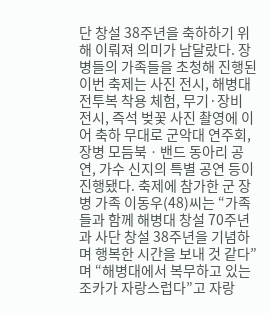단 창설 38주년을 축하하기 위해 이뤄져 의미가 남달랐다. 장병들의 가족들을 초청해 진행된 이번 축제는 사진 전시, 해병대 전투복 착용 체험, 무기·장비 전시, 즉석 벚꽃 사진 촬영에 이어 축하 무대로 군악대 연주회, 장병 모듬북ㆍ밴드 동아리 공연, 가수 신지의 특별 공연 등이 진행됐다. 축제에 참가한 군 장병 가족 이동우(48)씨는 “가족들과 함께 해병대 창설 70주년과 사단 창설 38주년을 기념하며 행복한 시간을 보내 것 같다”며 “해병대에서 복무하고 있는 조카가 자랑스럽다”고 자랑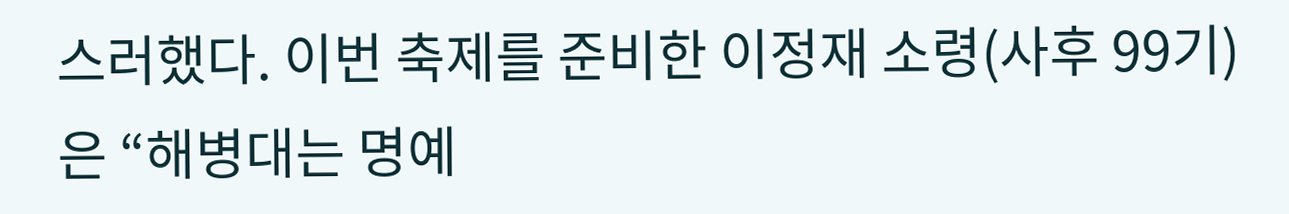스러했다. 이번 축제를 준비한 이정재 소령(사후 99기)은 “해병대는 명예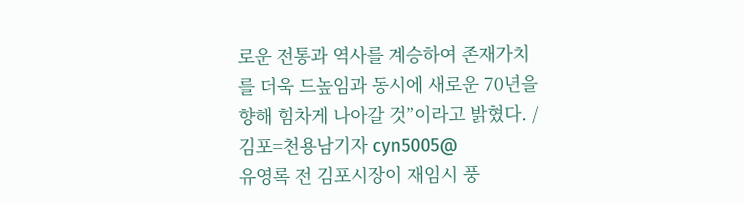로운 전통과 역사를 계승하여 존재가치를 더욱 드높임과 동시에 새로운 70년을 향해 힘차게 나아갈 것”이라고 밝혔다. /김포=천용남기자 cyn5005@
유영록 전 김포시장이 재임시 풍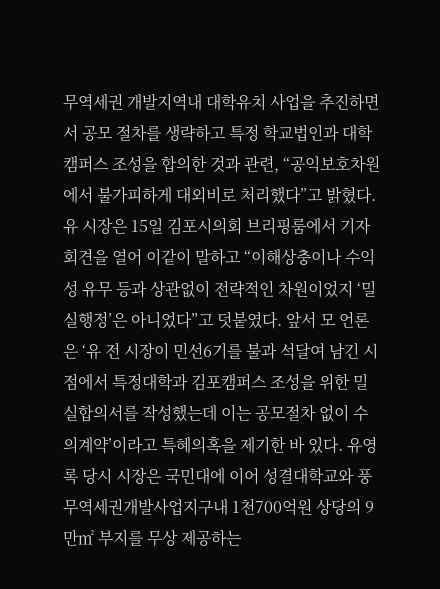무역세권 개발지역내 대학유치 사업을 추진하면서 공모 절차를 생략하고 특정 학교법인과 대학캠퍼스 조성을 합의한 것과 관련, “공익보호차원에서 불가피하게 대외비로 처리했다”고 밝혔다. 유 시장은 15일 김포시의회 브리핑룸에서 기자회견을 열어 이같이 말하고 “이해상충이나 수익성 유무 등과 상관없이 전략적인 차원이었지 ‘밀실행정’은 아니었다”고 덧붙였다. 앞서 모 언론은 ‘유 전 시장이 민선6기를 불과 석달여 남긴 시점에서 특정대학과 김포캠퍼스 조성을 위한 밀실합의서를 작성했는데 이는 공모절차 없이 수의계약’이라고 특혜의혹을 제기한 바 있다. 유영록 당시 시장은 국민대에 이어 성결대학교와 풍무역세권개발사업지구내 1천700억원 상당의 9만㎡ 부지를 무상 제공하는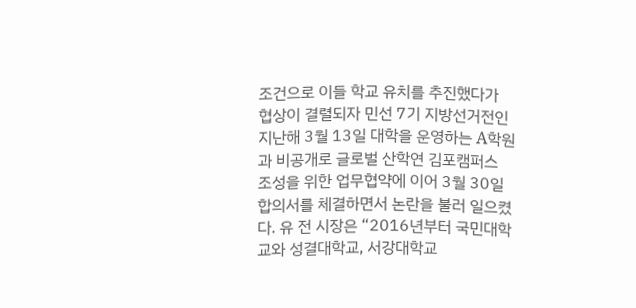조건으로 이들 학교 유치를 추진했다가 협상이 결렬되자 민선 7기 지방선거전인 지난해 3월 13일 대학을 운영하는 A학원과 비공개로 글로벌 산학연 김포캠퍼스 조성을 위한 업무협약에 이어 3월 30일 합의서를 체결하면서 논란을 불러 일으켰다. 유 전 시장은 “2016년부터 국민대학교와 성결대학교, 서강대학교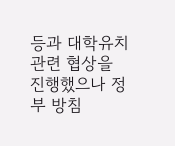등과 대학유치관련 협상을 진행했으나 정부 방침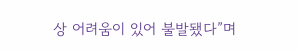상 어려움이 있어 불발됐다”며